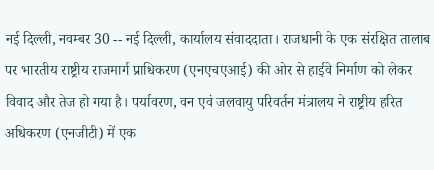नई दिल्ली, नवम्बर 30 -- नई दिल्ली, कार्यालय संवाददाता। राजधानी के एक संरक्षित तालाब पर भारतीय राष्ट्रीय राजमार्ग प्राधिकरण (एनएचएआई) की ओर से हाईवे निर्माण को लेकर विवाद और तेज हो गया है। पर्यावरण, वन एवं जलवायु परिवर्तन मंत्रालय ने राष्ट्रीय हरित अधिकरण (एनजीटी) में एक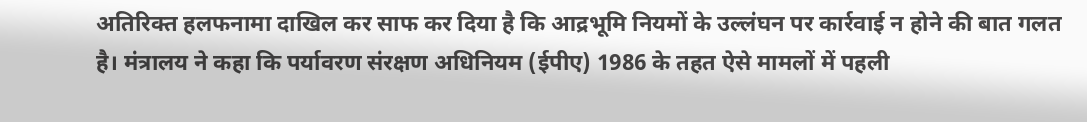अतिरिक्त हलफनामा दाखिल कर साफ कर दिया है कि आद्रभूमि नियमों के उल्लंघन पर कार्रवाई न होने की बात गलत है। मंत्रालय ने कहा कि पर्यावरण संरक्षण अधिनियम (ईपीए) 1986 के तहत ऐसे मामलों में पहली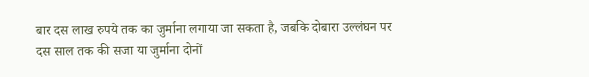बार दस लाख रुपये तक का जुर्माना लगाया जा सकता है, जबकि दोबारा उल्लंघन पर दस साल तक की सजा या जुर्माना दोनों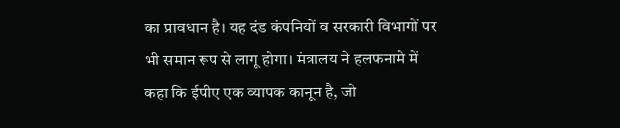का प्रावधान है। यह दंड कंपनियों व सरकारी विभागों पर भी समान रूप से लागू होगा। मंत्रालय ने हलफनामे में कहा कि ईपीए एक व्यापक कानून है, जो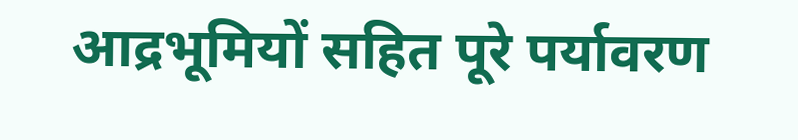आद्रभूमियों सहित पूरे पर्यावरण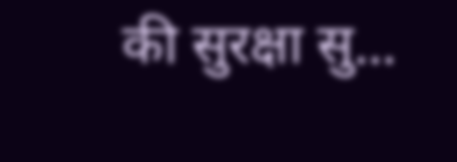की सुरक्षा सु...